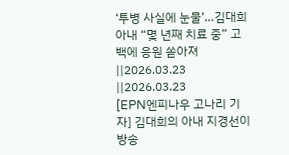‘투병 사실에 눈물’…김대희 아내 “몇 년째 치료 중” 고백에 응원 쏟아져
||2026.03.23
||2026.03.23
[EPN엔피나우 고나리 기자] 김대희의 아내 지경선이 방송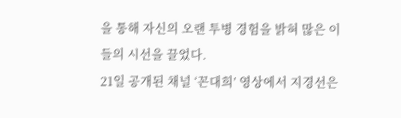을 통해 자신의 오랜 투병 경험을 밝혀 많은 이들의 시선을 끌었다.
21일 공개된 채널 ‘꼰대희’ 영상에서 지경선은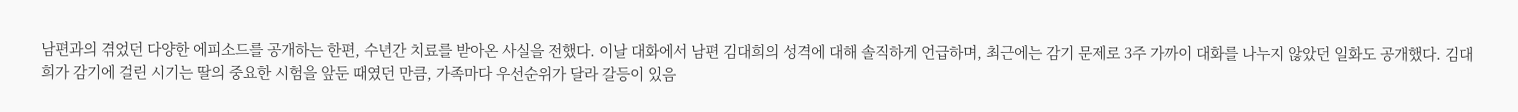남편과의 겪었던 다양한 에피소드를 공개하는 한편, 수년간 치료를 받아온 사실을 전했다. 이날 대화에서 남편 김대희의 성격에 대해 솔직하게 언급하며, 최근에는 감기 문제로 3주 가까이 대화를 나누지 않았던 일화도 공개했다. 김대희가 감기에 걸린 시기는 딸의 중요한 시험을 앞둔 때였던 만큼, 가족마다 우선순위가 달라 갈등이 있음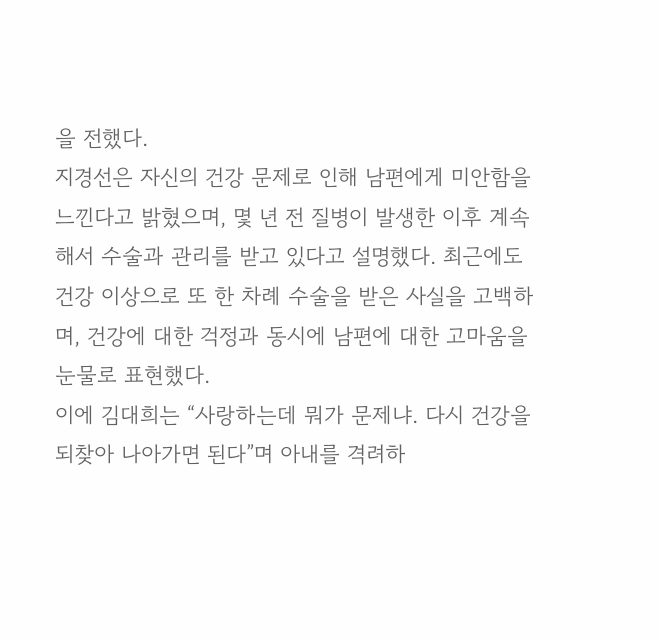을 전했다.
지경선은 자신의 건강 문제로 인해 남편에게 미안함을 느낀다고 밝혔으며, 몇 년 전 질병이 발생한 이후 계속해서 수술과 관리를 받고 있다고 설명했다. 최근에도 건강 이상으로 또 한 차례 수술을 받은 사실을 고백하며, 건강에 대한 걱정과 동시에 남편에 대한 고마움을 눈물로 표현했다.
이에 김대희는 “사랑하는데 뭐가 문제냐. 다시 건강을 되찾아 나아가면 된다”며 아내를 격려하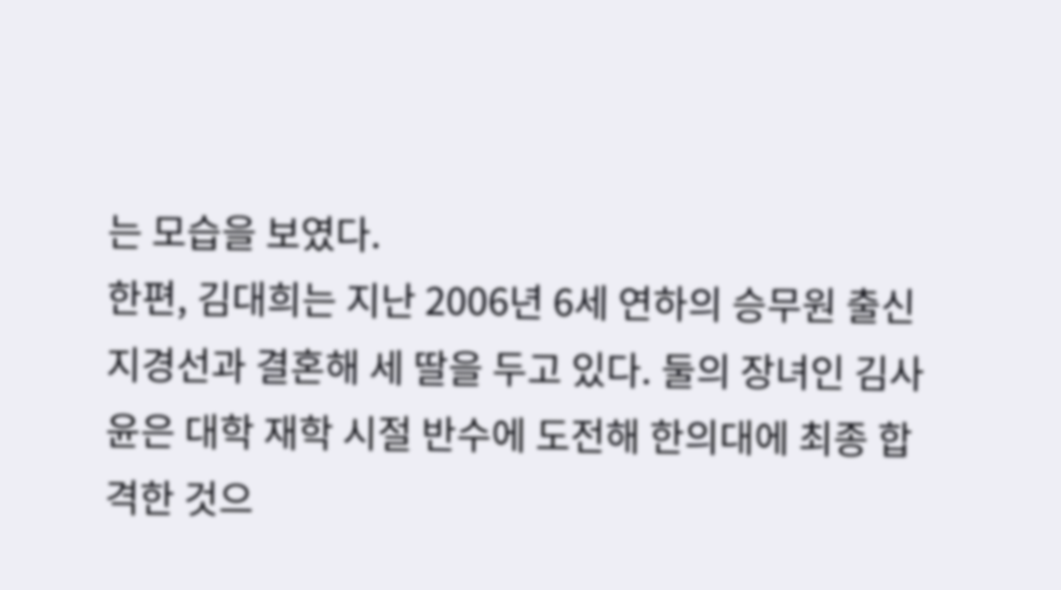는 모습을 보였다.
한편, 김대희는 지난 2006년 6세 연하의 승무원 출신 지경선과 결혼해 세 딸을 두고 있다. 둘의 장녀인 김사윤은 대학 재학 시절 반수에 도전해 한의대에 최종 합격한 것으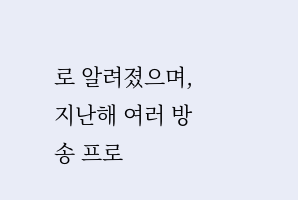로 알려졌으며, 지난해 여러 방송 프로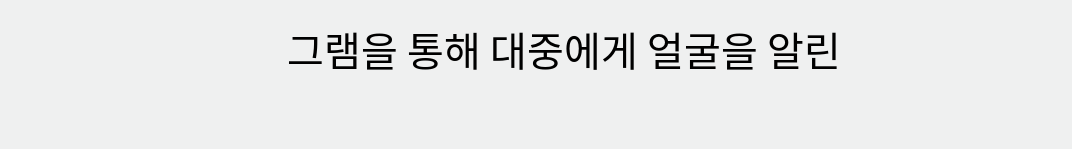그램을 통해 대중에게 얼굴을 알린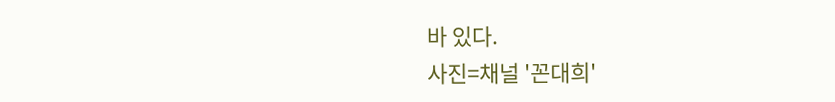바 있다.
사진=채널 '꼰대희'